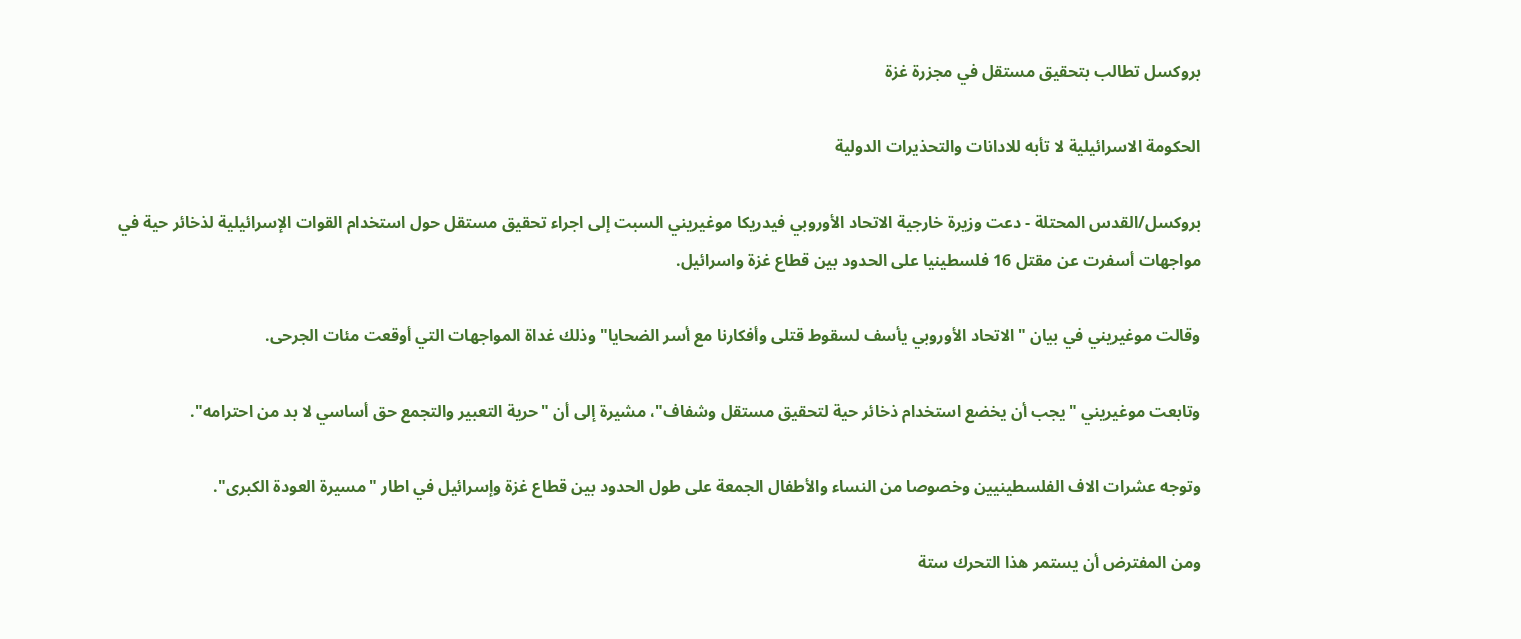بروكسل تطالب بتحقيق مستقل في مجزرة غزة

الحكومة الاسرائيلية لا تأبه للادانات والتحذيرات الدولية

بروكسل/القدس المحتلة - دعت وزيرة خارجية الاتحاد الأوروبي فيدريكا موغيريني السبت إلى اجراء تحقيق مستقل حول استخدام القوات الإسرائيلية لذخائر حية في مواجهات أسفرت عن مقتل 16 فلسطينيا على الحدود بين قطاع غزة واسرائيل.

وقالت موغيريني في بيان "الاتحاد الأوروبي يأسف لسقوط قتلى وأفكارنا مع أسر الضحايا" وذلك غداة المواجهات التي أوقعت مئات الجرحى.

وتابعت موغيريني "يجب أن يخضع استخدام ذخائر حية لتحقيق مستقل وشفاف"، مشيرة إلى أن "حرية التعبير والتجمع حق أساسي لا بد من احترامه".

وتوجه عشرات الاف الفلسطينيين وخصوصا من النساء والأطفال الجمعة على طول الحدود بين قطاع غزة وإسرائيل في اطار "مسيرة العودة الكبرى".

ومن المفترض أن يستمر هذا التحرك ستة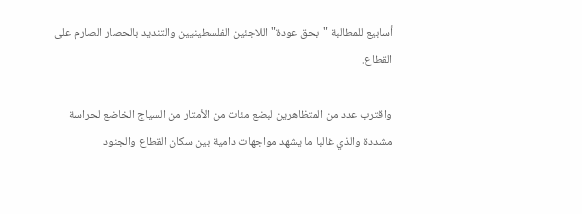أسابيع للمطالبة "بحق عودة" اللاجئين الفلسطينيين والتنديد بالحصار الصارم على القطاع.

واقترب عدد من المتظاهرين لبضع مئات من الأمتار من السياج الخاضع لحراسة مشددة والذي غالبا ما يشهد مواجهات دامية بين سكان القطاع والجنود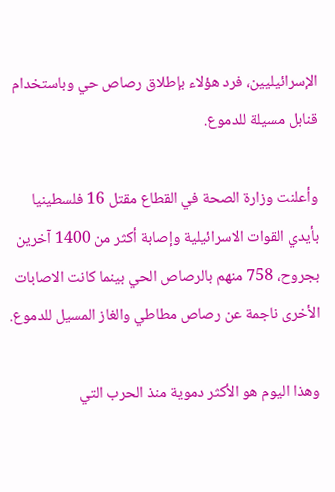الإسرائيليين، فرد هؤلاء بإطلاق رصاص حي وباستخدام قنابل مسيلة للدموع.

وأعلنت وزارة الصحة في القطاع مقتل 16 فلسطينيا بأيدي القوات الاسرائيلية وإصابة أكثر من 1400 آخرين بجروح، 758 منهم بالرصاص الحي بينما كانت الاصابات الأخرى ناجمة عن رصاص مطاطي والغاز المسيل للدموع.

وهذا اليوم هو الأكثر دموية منذ الحرب التي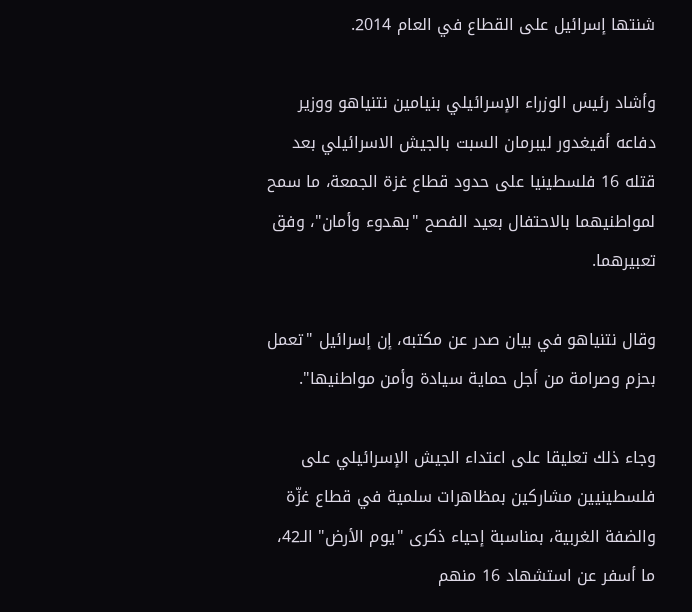شنتها إسرائيل على القطاع في العام 2014.

وأشاد رئيس الوزراء الإسرائيلي بنيامين نتنياهو ووزير دفاعه أفيغدور ليبرمان السبت بالجيش الاسرائيلي بعد قتله 16 فلسطينيا على حدود قطاع غزة الجمعة، ما سمح لمواطنيهما بالاحتفال بعيد الفصح "بهدوء وأمان"، وفق تعبيرهما.

وقال نتنياهو في بيان صدر عن مكتبه، إن إسرائيل "تعمل بحزم وصرامة من أجل حماية سيادة وأمن مواطنيها".

وجاء ذلك تعليقا على اعتداء الجيش الإسرائيلي على فلسطينيين مشاركين بمظاهرات سلمية في قطاع غزّة والضفة الغربية، بمناسبة إحياء ذكرى "يوم الأرض" الـ42، ما أسفر عن استشهاد 16 منهم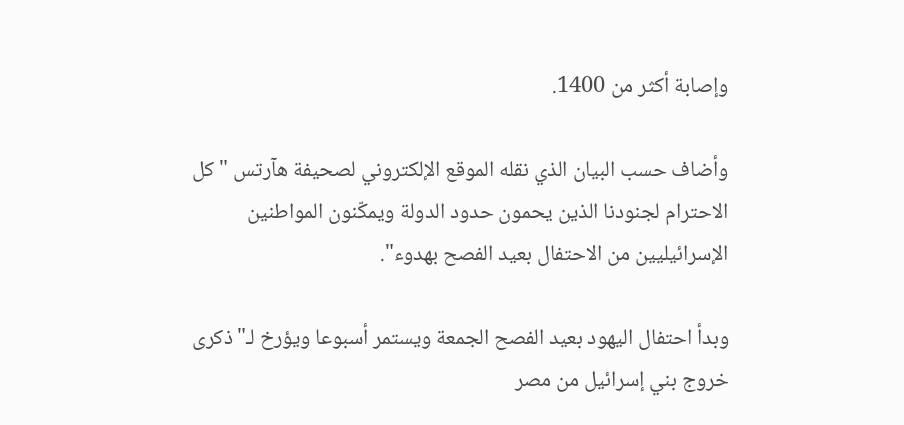وإصابة أكثر من 1400.

وأضاف حسب البيان الذي نقله الموقع الإلكتروني لصحيفة هآرتس "كل الاحترام لجنودنا الذين يحمون حدود الدولة ويمكّنون المواطنين الإسرائيليين من الاحتفال بعيد الفصح بهدوء".

وبدأ احتفال اليهود بعيد الفصح الجمعة ويستمر أسبوعا ويؤرخ لـ"ذكرى خروج بني إسرائيل من مصر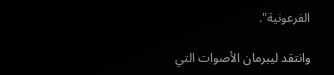الفرعونية".

وانتقد ليبرمان الأصوات التي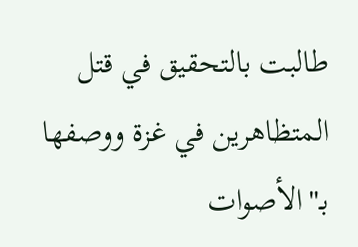طالبت بالتحقيق في قتل المتظاهرين في غزة ووصفها بـ"الأصوات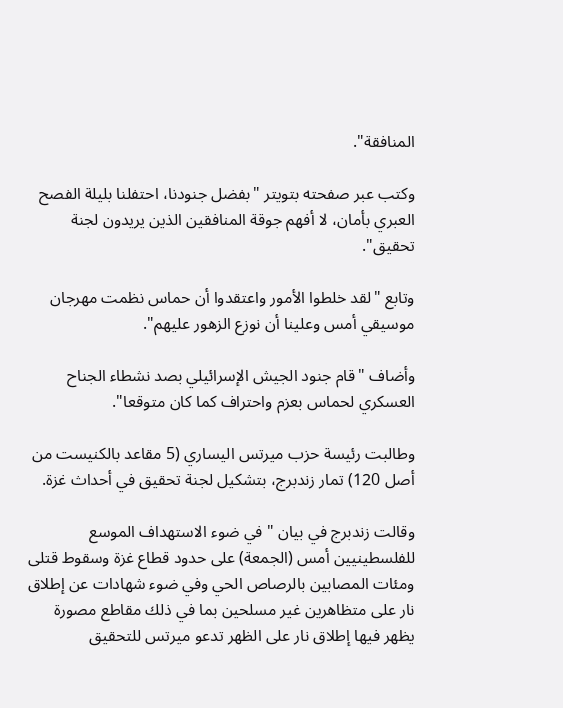المنافقة".

وكتب عبر صفحته بتويتر "بفضل جنودنا، احتفلنا بليلة الفصح العبري بأمان، لا أفهم جوقة المنافقين الذين يريدون لجنة تحقيق".

وتابع "لقد خلطوا الأمور واعتقدوا أن حماس نظمت مهرجان موسيقي أمس وعلينا أن نوزع الزهور عليهم".

وأضاف "قام جنود الجيش الإسرائيلي بصد نشطاء الجناح العسكري لحماس بعزم واحتراف كما كان متوقعا".

وطالبت رئيسة حزب ميرتس اليساري (5 مقاعد بالكنيست من أصل 120) تمار زندبرج، بتشكيل لجنة تحقيق في أحداث غزة.

وقالت زندبرج في بيان "في ضوء الاستهداف الموسع للفلسطينيين أمس (الجمعة) على حدود قطاع غزة وسقوط قتلى ومئات المصابين بالرصاص الحي وفي ضوء شهادات عن إطلاق نار على متظاهرين غير مسلحين بما في ذلك مقاطع مصورة يظهر فيها إطلاق نار على الظهر تدعو ميرتس للتحقيق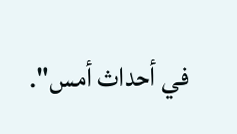في أحداث أمس".